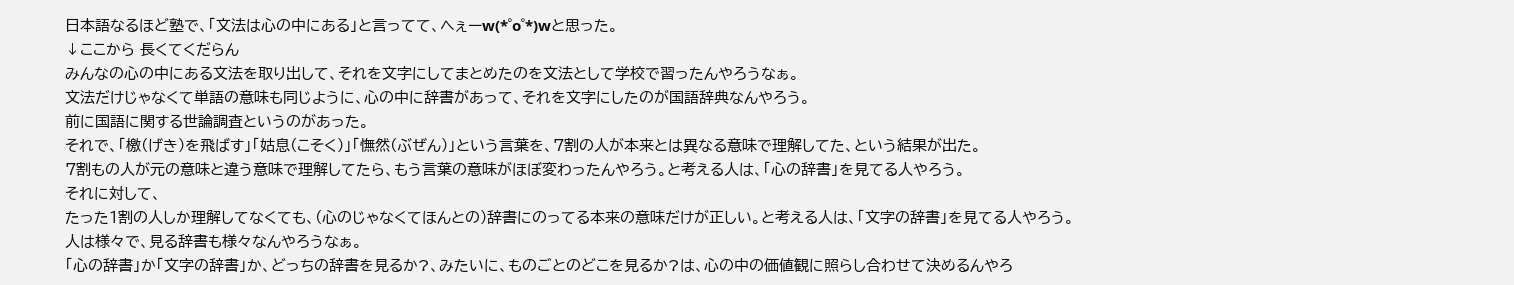日本語なるほど塾で、「文法は心の中にある」と言ってて、へぇーw(*゜o゜*)wと思った。
↓ここから 長くてくだらん
みんなの心の中にある文法を取り出して、それを文字にしてまとめたのを文法として学校で習ったんやろうなぁ。
文法だけじゃなくて単語の意味も同じように、心の中に辞書があって、それを文字にしたのが国語辞典なんやろう。
前に国語に関する世論調査というのがあった。
それで、「檄(げき)を飛ばす」「姑息(こそく)」「憮然(ぶぜん)」という言葉を、7割の人が本来とは異なる意味で理解してた、という結果が出た。
7割もの人が元の意味と違う意味で理解してたら、もう言葉の意味がほぼ変わったんやろう。と考える人は、「心の辞書」を見てる人やろう。
それに対して、
たった1割の人しか理解してなくても、(心のじゃなくてほんとの)辞書にのってる本来の意味だけが正しい。と考える人は、「文字の辞書」を見てる人やろう。
人は様々で、見る辞書も様々なんやろうなぁ。
「心の辞書」か「文字の辞書」か、どっちの辞書を見るか?、みたいに、ものごとのどこを見るか?は、心の中の価値観に照らし合わせて決めるんやろ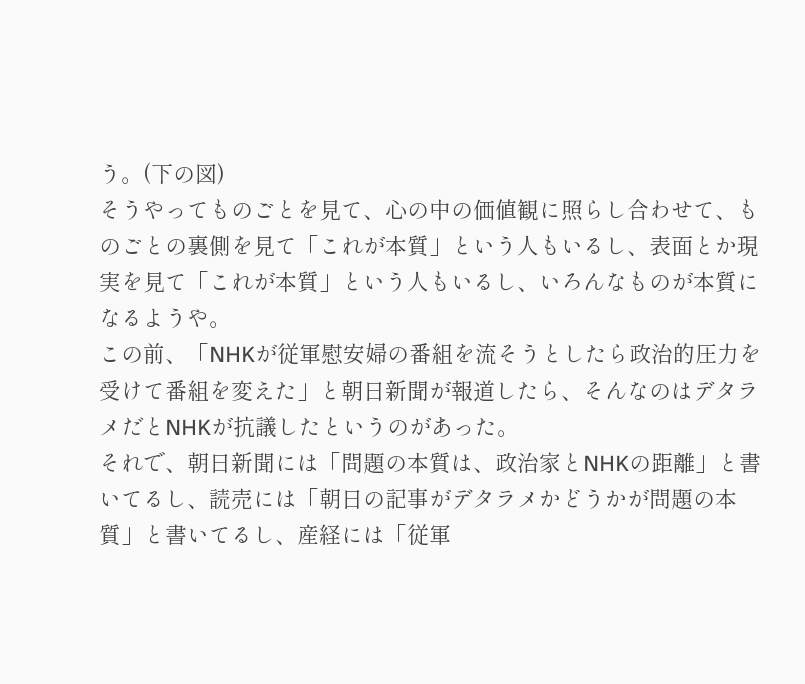う。(下の図)
そうやってものごとを見て、心の中の価値観に照らし合わせて、ものごとの裏側を見て「これが本質」という人もいるし、表面とか現実を見て「これが本質」という人もいるし、いろんなものが本質になるようや。
この前、「NHKが従軍慰安婦の番組を流そうとしたら政治的圧力を受けて番組を変えた」と朝日新聞が報道したら、そんなのはデタラメだとNHKが抗議したというのがあった。
それで、朝日新聞には「問題の本質は、政治家とNHKの距離」と書いてるし、読売には「朝日の記事がデタラメかどうかが問題の本質」と書いてるし、産経には「従軍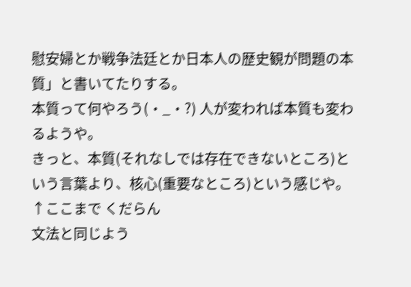慰安婦とか戦争法廷とか日本人の歴史観が問題の本質」と書いてたりする。
本質って何やろう(・_・?) 人が変われば本質も変わるようや。
きっと、本質(それなしでは存在できないところ)という言葉より、核心(重要なところ)という感じや。
↑ここまで くだらん
文法と同じよう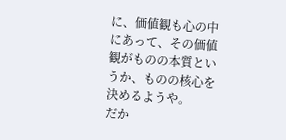に、価値観も心の中にあって、その価値観がものの本質というか、ものの核心を決めるようや。
だか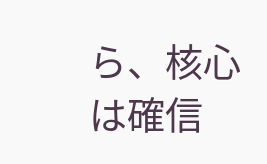ら、核心は確信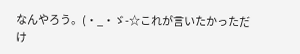なんやろう。(・_・ゞ-☆これが言いたかっただけ